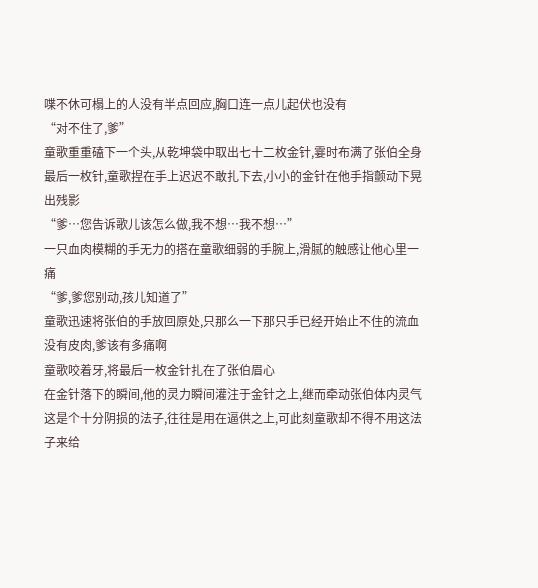喋不休可榻上的人没有半点回应,胸口连一点儿起伏也没有
“对不住了,爹”
童歌重重磕下一个头,从乾坤袋中取出七十二枚金针,霎时布满了张伯全身
最后一枚针,童歌捏在手上迟迟不敢扎下去,小小的金针在他手指颤动下晃出残影
“爹…您告诉歌儿该怎么做,我不想…我不想…”
一只血肉模糊的手无力的搭在童歌细弱的手腕上,滑腻的触感让他心里一痛
“爹,爹您别动,孩儿知道了”
童歌迅速将张伯的手放回原处,只那么一下那只手已经开始止不住的流血
没有皮肉,爹该有多痛啊
童歌咬着牙,将最后一枚金针扎在了张伯眉心
在金针落下的瞬间,他的灵力瞬间灌注于金针之上,继而牵动张伯体内灵气
这是个十分阴损的法子,往往是用在逼供之上,可此刻童歌却不得不用这法子来给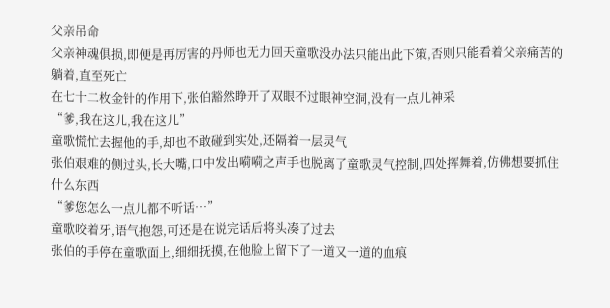父亲吊命
父亲神魂俱损,即便是再厉害的丹师也无力回天童歌没办法只能出此下策,否则只能看着父亲痛苦的躺着,直至死亡
在七十二枚金针的作用下,张伯豁然睁开了双眼不过眼神空洞,没有一点儿神采
“爹,我在这儿,我在这儿”
童歌慌忙去握他的手,却也不敢碰到实处,还隔着一层灵气
张伯艰难的侧过头,长大嘴,口中发出嗬嗬之声手也脱离了童歌灵气控制,四处挥舞着,仿佛想要抓住什么东西
“爹您怎么一点儿都不听话…”
童歌咬着牙,语气抱怨,可还是在说完话后将头凑了过去
张伯的手停在童歌面上,细细抚摸,在他脸上留下了一道又一道的血痕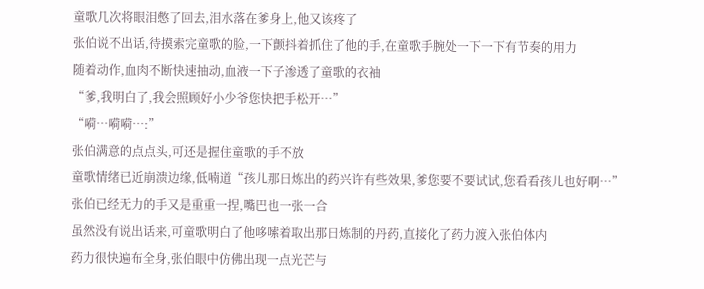童歌几次将眼泪憋了回去,泪水落在爹身上,他又该疼了
张伯说不出话,待摸索完童歌的脸,一下颤抖着抓住了他的手,在童歌手腕处一下一下有节奏的用力
随着动作,血肉不断快速抽动,血液一下子渗透了童歌的衣袖
“爹,我明白了,我会照顾好小少爷您快把手松开…”
“嗬…嗬嗬…:”
张伯满意的点点头,可还是握住童歌的手不放
童歌情绪已近崩溃边缘,低喃道“孩儿那日炼出的药兴许有些效果,爹您要不要试试,您看看孩儿也好啊…”
张伯已经无力的手又是重重一捏,嘴巴也一张一合
虽然没有说出话来,可童歌明白了他哆嗦着取出那日炼制的丹药,直接化了药力渡入张伯体内
药力很快遍布全身,张伯眼中仿佛出现一点光芒与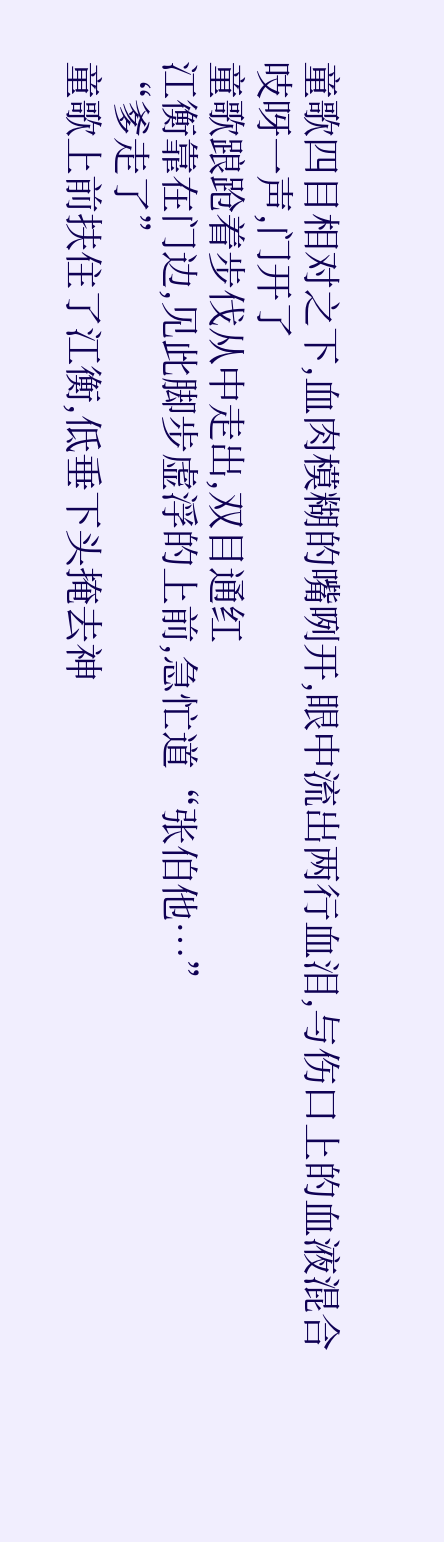童歌四目相对之下,血肉模糊的嘴咧开,眼中流出两行血泪,与伤口上的血液混合
吱呀一声,门开了
童歌踉跄着步伐从中走出,双目通红
江衡靠在门边,见此脚步虚浮的上前,急忙道“张伯他…”
“爹走了”
童歌上前扶住了江衡,低垂下头掩去神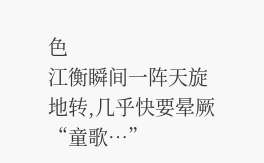色
江衡瞬间一阵天旋地转,几乎快要晕厥
“童歌…”